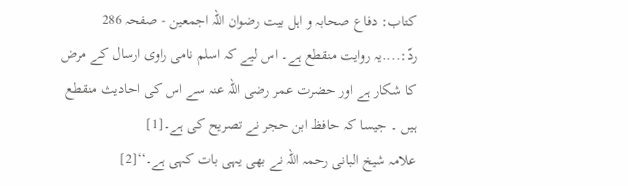کتاب: دفاع صحابہ و اہل بیت رضوان اللہ اجمعین - صفحہ 286
ردّ:....یہ روایت منقطع ہے۔ اس لیے کہ اسلم نامی راوی ارسال کے مرض کا شکار ہے اور حضرت عمر رضی اللہ عنہ سے اس کی احادیث منقطع ہیں ۔ جیسا کہ حافظ ابن حجر نے تصریح کی ہے۔[1]
علامہ شیخ البانی رحمہ اللہ نے بھی یہی بات کہی ہے۔‘‘[2]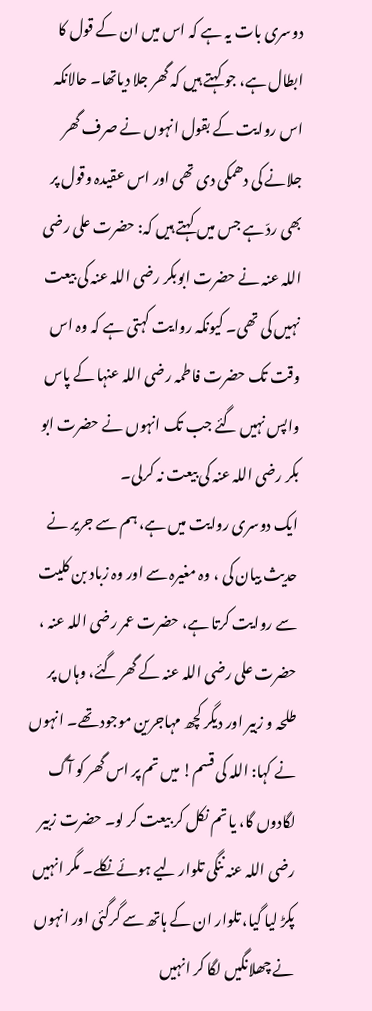دوسری بات یہ ہے کہ اس میں ان کے قول کا ابطال ہے، جو کہتے ہیں کہ گھر جلا دیاتھا۔ حالانکہ اس روایت کے بقول انہوں نے صرف گھر جلانے کی دھمکی دی تھی اور اس عقیدہ وقول پر بھی ردّ ہے جس میں کہتے ہیں کہ: حضرت علی رضی اللہ عنہ نے حضرت ابوبکر رضی اللہ عنہ کی بیعت نہیں کی تھی۔ کیونکہ روایت کہتی ہے کہ وہ اس وقت تک حضرت فاطمہ رضی اللہ عنہا کے پاس واپس نہیں گئے جب تک انہوں نے حضرت ابو بکر رضی اللہ عنہ کی بیعت نہ کرلی۔
ایک دوسری روایت میں ہے، ہم سے جریر نے حدیث بیان کی ، وہ مغیرہ سے اور وہ زباد بن کلیت سے روایت کرتا ہے، حضرت عمر رضی اللہ عنہ ، حضرت علی رضی اللہ عنہ کے گھر گئے، وہاں پر طلحہ و زبیر اور دیگر کچھ مہاجرین موجود تھے۔ انہوں نے کہا: اللہ کی قسم! میں تم پر اس گھر کو آگ لگادوں گا، یا تم نکل کر بیعت کر لو۔ حضرت زبیر رضی اللہ عنہ ننگی تلوار لیے ہوئے نکلے۔ مگر انہیں پکڑ لیا گیا، تلوار ان کے ہاتھ سے گرگئی اور انہوں نے چھلانگیں لگا کر انہیں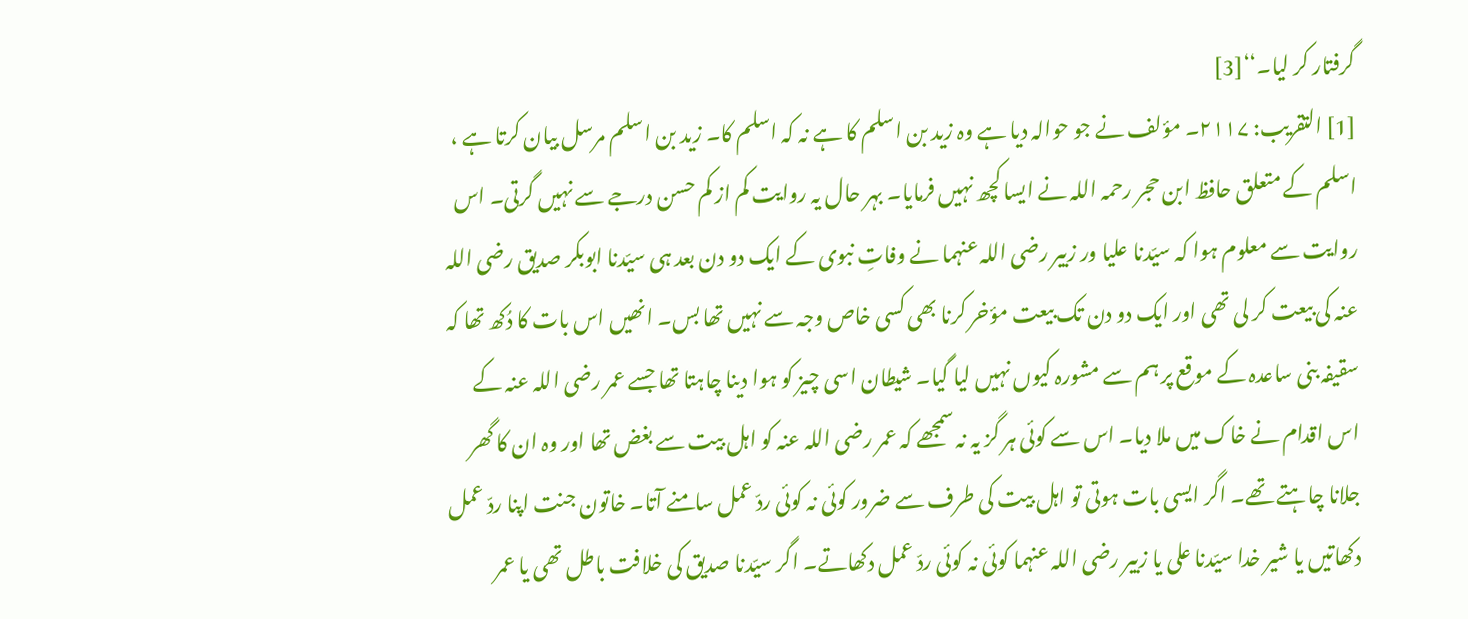گرفتار کر لیا۔‘‘[3]
[1] التقریب: ۲۱۱۷۔ مؤلف نے جو حوالہ دیا ہے وہ زید بن اسلم کا ہے نہ کہ اسلم کا۔ زید بن اسلم مرسل بیان کرتا ہے ، اسلم کے متعلق حافظ ابن حجر رحمہ اللہ نے ایسا کچھ نہیں فرمایا۔ بہر حال یہ روایت کم از کم حسن درجے سے نہیں گرتی۔ اس روایت سے معلوم ہوا کہ سیّدنا علیا ور زبیر رضی اللہ عنہما نے وفاتِ نبوی کے ایک دو دن بعد ہی سیّدنا ابوبکر صدیق رضی اللہ عنہ کی بیعت کر لی تھی اور ایک دو دن تک بیعت مؤخر کرنا بھی کسی خاص وجہ سے نہیں تھا بس۔ انھیں اس بات کا دُکھ تھا کہ سقیفہ بنی ساعدہ کے موقع پر ہم سے مشورہ کیوں نہیں لیا گیا۔ شیطان اسی چیز کو ہوا دینا چاہتا تھا جسے عمر رضی اللہ عنہ کے اس اقدام نے خاک میں ملا دیا۔ اس سے کوئی ہر گز یہ نہ سمجھے کہ عمر رضی اللہ عنہ کو اہل بیت سے بغض تھا اور وہ ان کا گھر جلانا چاہتے تھے۔ اگر ایسی بات ہوتی تو اہل بیت کی طرف سے ضرور کوئی نہ کوئی ردّ عمل سامنے آتا۔ خاتون جنت اپنا ردّ عمل دکھاتیں یا شیر خدا سیّدنا علی یا زبیر رضی اللہ عنہما کوئی نہ کوئی ردّ عمل دکھاتے۔ اگر سیّدنا صدیق کی خلافت باطل تھی یا عمر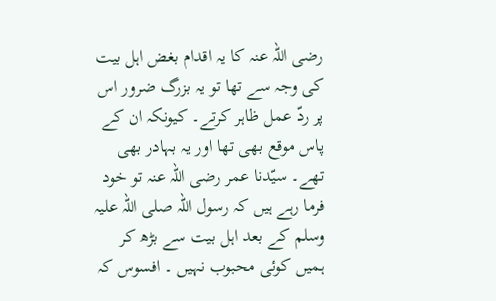رضی اللہ عنہ کا یہ اقدام بغض اہل بیت کی وجہ سے تھا تو یہ بزرگ ضرور اس پر ردّ عمل ظاہر کرتے۔ کیونکہ ان کے پاس موقع بھی تھا اور یہ بہادر بھی تھے۔ سیّدنا عمر رضی اللہ عنہ تو خود فرما رہے ہیں کہ رسول اللہ صلی اللہ علیہ وسلم کے بعد اہل بیت سے بڑھ کر ہمیں کوئی محبوب نہیں ۔ افسوس کہ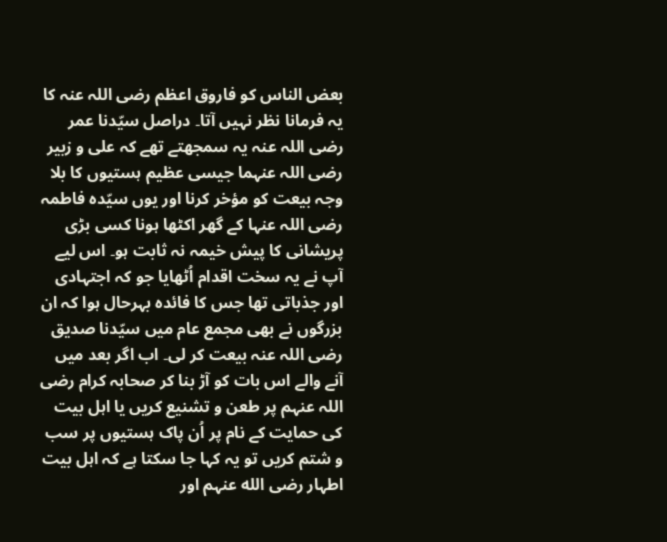بعض الناس کو فاروق اعظم رضی اللہ عنہ کا یہ فرمانا نظر نہیں آتا۔ دراصل سیّدنا عمر رضی اللہ عنہ یہ سمجھتے تھے کہ علی و زبیر رضی اللہ عنہما جیسی عظیم ہستیوں کا بلا وجہ بیعت کو مؤخر کرنا اور یوں سیّدہ فاطمہ رضی اللہ عنہا کے گھر اکٹھا ہونا کسی بڑی پریشانی کا پیش خیمہ نہ ثابت ہو۔ اس لیے آپ نے یہ سخت اقدام اُٹھایا جو کہ اجتہادی اور جذباتی تھا جس کا فائدہ بہرحال ہوا کہ ان بزرگوں نے بھی مجمع عام میں سیّدنا صدیق رضی اللہ عنہ بیعت کر لی۔ اب اگر بعد میں آنے والے اس بات کو آڑ بنا کر صحابہ کرام رضی اللہ عنہم پر طعن و تشنیع کریں یا اہل بیت کی حمایت کے نام پر اُن پاک ہستیوں پر سب و شتم کریں تو یہ کہا جا سکتا ہے کہ اہل بیت اطہار رضی الله عنہم اور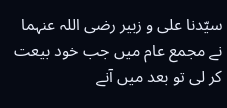سیّدنا علی و زبیر رضی اللہ عنہما نے مجمع عام میں جب خود بیعت کر لی تو بعد میں آنے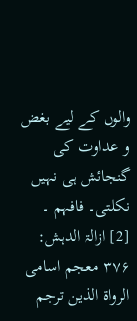والوں کے لیے بغض و عداوت کی گنجائش ہی نہیں نکلتی۔ فافہم ۔
[2] ازالۃ الدہش: ۳۷۶ معجم اسامی الرواۃ الذین ترجم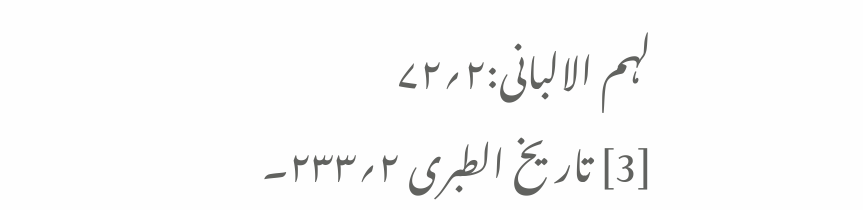لہم الالبانی:۲؍۷۲
[3] تاریخ الطبری ۲؍۲۳۳۔